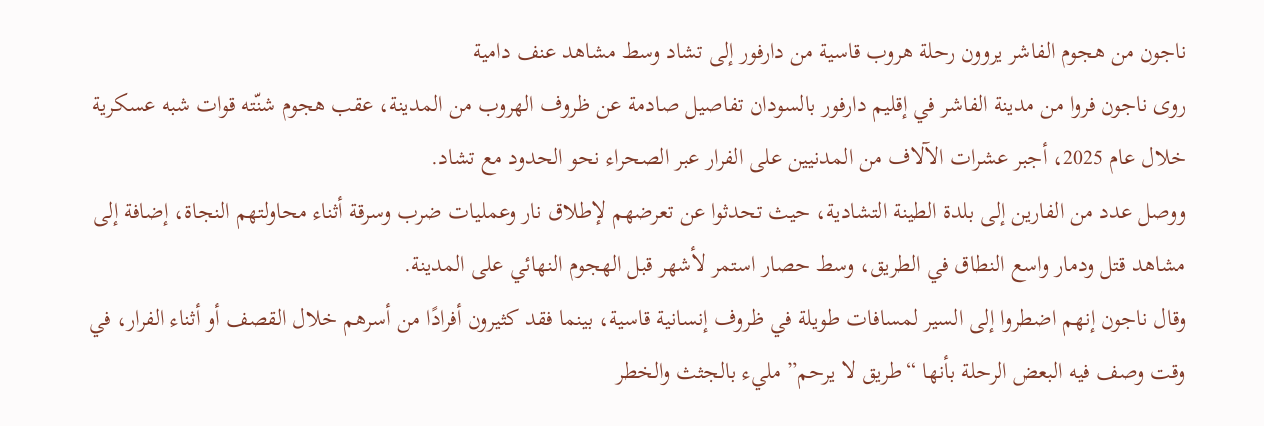ناجون من هجوم الفاشر يروون رحلة هروب قاسية من دارفور إلى تشاد وسط مشاهد عنف دامية
روى ناجون فروا من مدينة الفاشر في إقليم دارفور بالسودان تفاصيل صادمة عن ظروف الهروب من المدينة، عقب هجوم شنّته قوات شبه عسكرية خلال عام 2025، أجبر عشرات الآلاف من المدنيين على الفرار عبر الصحراء نحو الحدود مع تشاد.
ووصل عدد من الفارين إلى بلدة الطينة التشادية، حيث تحدثوا عن تعرضهم لإطلاق نار وعمليات ضرب وسرقة أثناء محاولتهم النجاة، إضافة إلى مشاهد قتل ودمار واسع النطاق في الطريق، وسط حصار استمر لأشهر قبل الهجوم النهائي على المدينة.
وقال ناجون إنهم اضطروا إلى السير لمسافات طويلة في ظروف إنسانية قاسية، بينما فقد كثيرون أفرادًا من أسرهم خلال القصف أو أثناء الفرار، في وقت وصف فيه البعض الرحلة بأنها “طريق لا يرحم” مليء بالجثث والخطر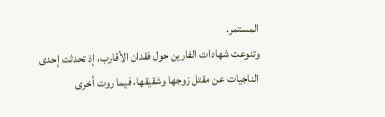المستمر.
وتنوعت شهادات الفارين حول فقدان الأقارب، إذ تحدثت إحدى الناجيات عن مقتل زوجها وشقيقها، فيما روت أخرى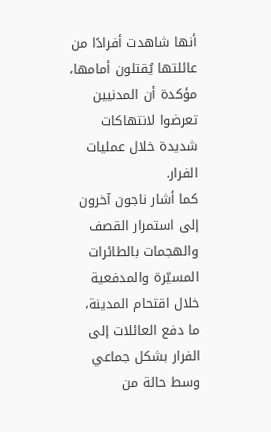أنها شاهدت أفرادًا من عائلتها يُقتلون أمامها، مؤكدة أن المدنيين تعرضوا لانتهاكات شديدة خلال عمليات الفرار.
كما أشار ناجون آخرون إلى استمرار القصف والهجمات بالطائرات المسيّرة والمدفعية خلال اقتحام المدينة، ما دفع العائلات إلى الفرار بشكل جماعي وسط حالة من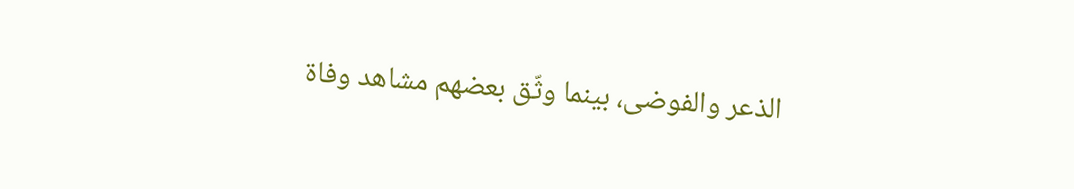الذعر والفوضى، بينما وثّق بعضهم مشاهد وفاة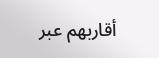أقاربهم عبر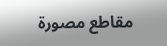مقاطع مصورة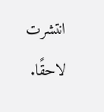انتشرت لاحقًا.